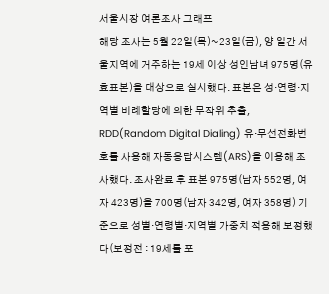서울시장 여론조사 그래프
해당 조사는 5월 22일(목)~23일(금), 양 일간 서울지역에 거주하는 19세 이상 성인남녀 975명(유효표본)을 대상으로 실시했다. 표본은 성·연령·지역별 비례할당에 의한 무작위 추출, RDD(Random Digital Dialing) 유·무선전화번호를 사용해 자동응답시스템(ARS)을 이용해 조사했다. 조사완료 후 표본 975명(남자 552명, 여자 423명)을 700명(남자 342명, 여자 358명) 기준으로 성별·연령별·지역별 가중치 적용해 보정했다(보정전 : 19세를 포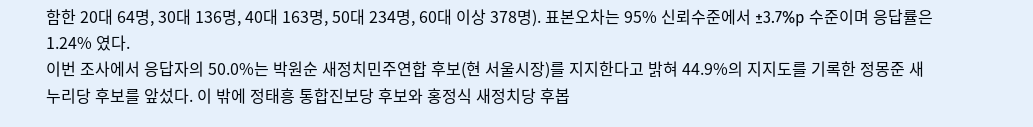함한 20대 64명, 30대 136명, 40대 163명, 50대 234명, 60대 이상 378명). 표본오차는 95% 신뢰수준에서 ±3.7%p 수준이며 응답률은 1.24% 였다.
이번 조사에서 응답자의 50.0%는 박원순 새정치민주연합 후보(현 서울시장)를 지지한다고 밝혀 44.9%의 지지도를 기록한 정몽준 새누리당 후보를 앞섰다. 이 밖에 정태흥 통합진보당 후보와 홍정식 새정치당 후봅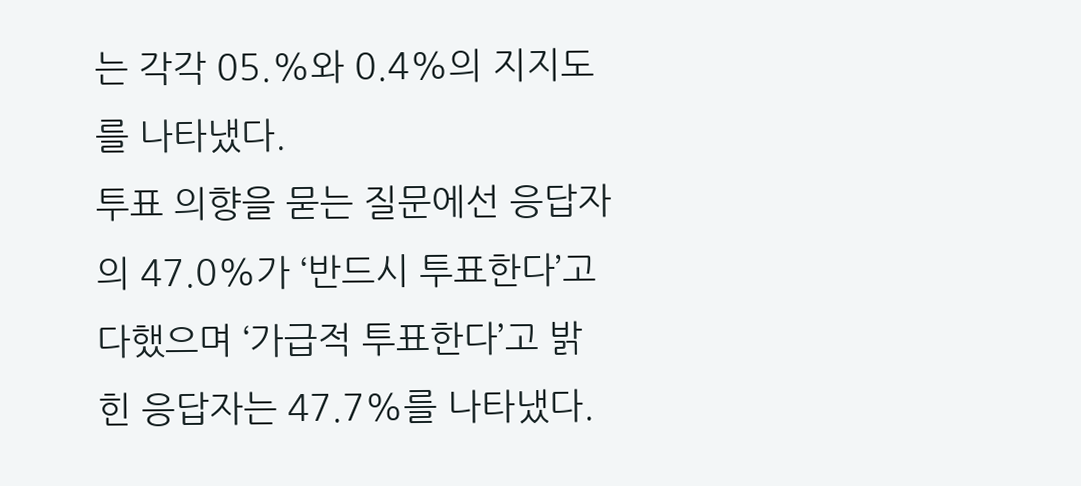는 각각 05.%와 0.4%의 지지도를 나타냈다.
투표 의향을 묻는 질문에선 응답자의 47.0%가 ‘반드시 투표한다’고 다했으며 ‘가급적 투표한다’고 밝힌 응답자는 47.7%를 나타냈다.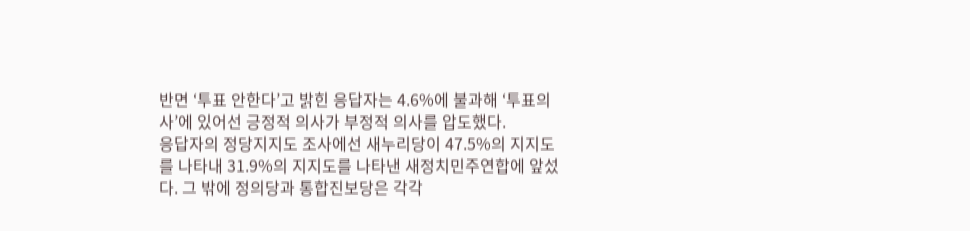반면 ‘투표 안한다’고 밝힌 응답자는 4.6%에 불과해 ‘투표의사’에 있어선 긍정적 의사가 부정적 의사를 압도했다.
응답자의 정당지지도 조사에선 새누리당이 47.5%의 지지도를 나타내 31.9%의 지지도를 나타낸 새정치민주연합에 앞섰다. 그 밖에 정의당과 통합진보당은 각각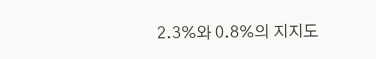2.3%와 0.8%의 지지도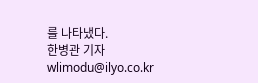를 나타냈다.
한병관 기자 wlimodu@ilyo.co.kr